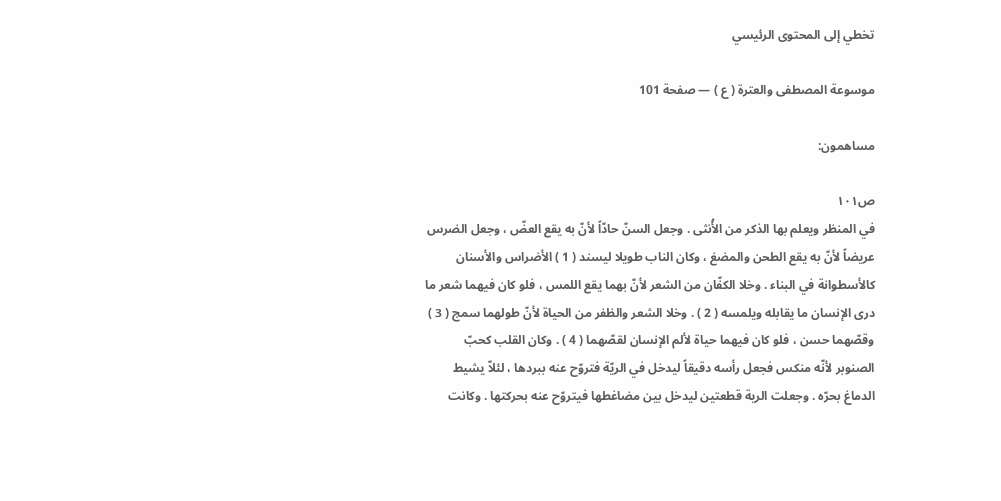تخطي إلى المحتوى الرئيسي

موسوعة المصطفى والعترة ( ع ) — صفحة 101

مساهمون:

ص١٠١
في المنظر ويعلم بها الذكر من الأُنثى . وجعل السنّ حادّاً لأنّ به يقع العضّ ، وجعل الضرس عريضاً لأنّ به يقع الطحن والمضغ ، وكان الناب طويلا ليسند ( 1 ) الأضراس والأسنان كالأسطوانة في البناء . وخلا الكفّان من الشعر لأنّ بهما يقع اللمس ، فلو كان فيهما شعر ما درى الإنسان ما يقابله ويلمسه ( 2 ) . وخلا الشعر والظفر من الحياة لأنّ طولهما سمج ( 3 ) وقصّهما حسن ، فلو كان فيهما حياة لألم الإنسان لقصّهما ( 4 ) . وكان القلب كحبّ الصنوبر لأنّه منكس فجعل رأسه دقيقاً ليدخل في الريّة فتروّح عنه ببردها ، لئلاّ يشيط الدماغ بحرّه . وجعلت الرية قطعتين ليدخل بين مضاغطها فيتروّح عنه بحركتها . وكانت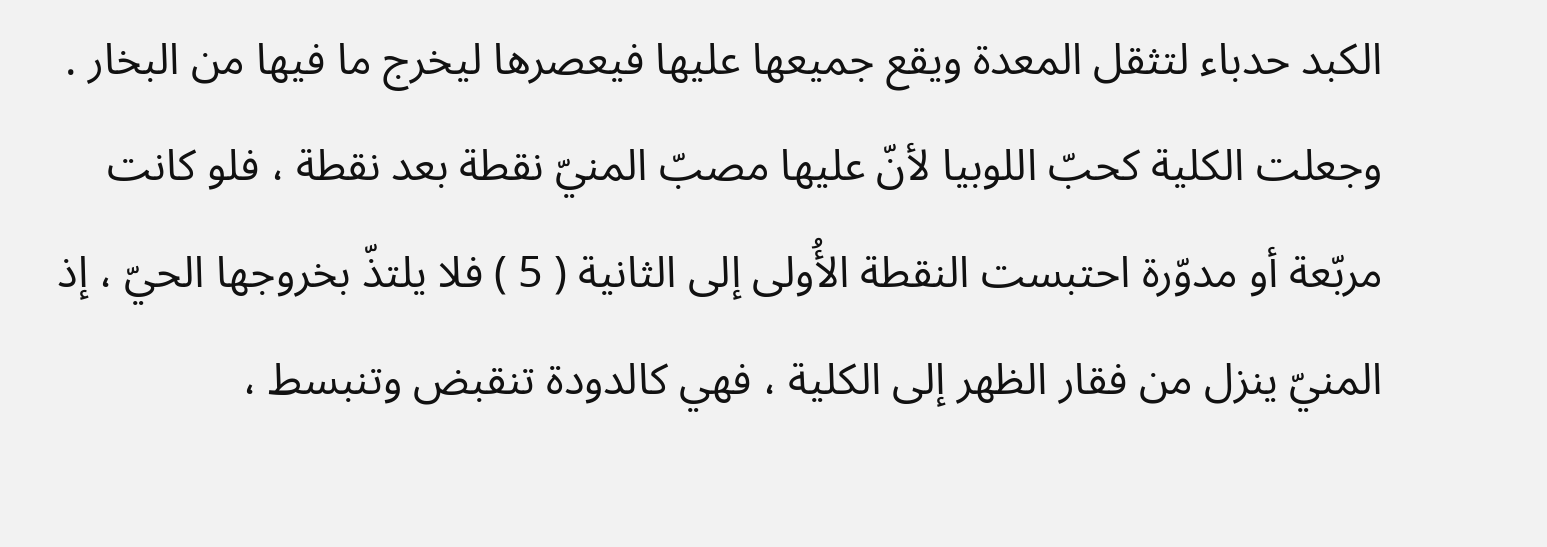الكبد حدباء لتثقل المعدة ويقع جميعها عليها فيعصرها ليخرج ما فيها من البخار . وجعلت الكلية كحبّ اللوبيا لأنّ عليها مصبّ المنيّ نقطة بعد نقطة ، فلو كانت مربّعة أو مدوّرة احتبست النقطة الأُولى إلى الثانية ( 5 ) فلا يلتذّ بخروجها الحيّ ، إذ المنيّ ينزل من فقار الظهر إلى الكلية ، فهي كالدودة تنقبض وتنبسط ،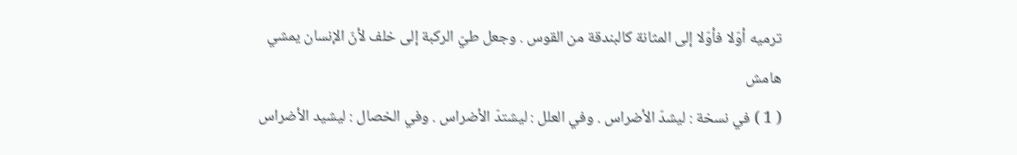ترميه أوّلا فأوّلا إلى المثانة كالبندقة من القوس . وجعل طيّ الركبة إلى خلف لأنّ الإنسان يمشي
هامش
( 1 ) في نسخة : ليشدّ الأضراس . وفي العلل : ليشتدّ الأضراس . وفي الخصال : ليشيد الأضراس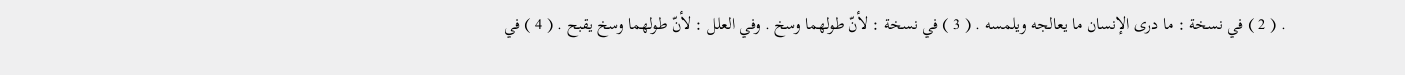. ( 2 ) في نسخة : ما درى الإنسان ما يعالجه ويلمسه . ( 3 ) في نسخة : لأنّ طولهما وسخ . وفي العلل : لأنّ طولهما وسخ يقبح . ( 4 ) في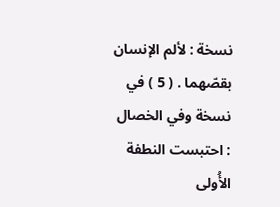نسخة : لألم الإنسان بقصّهما . ( 5 ) في نسخة وفي الخصال : احتبست النطفة الأُولى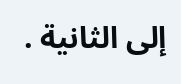إلى الثانية .